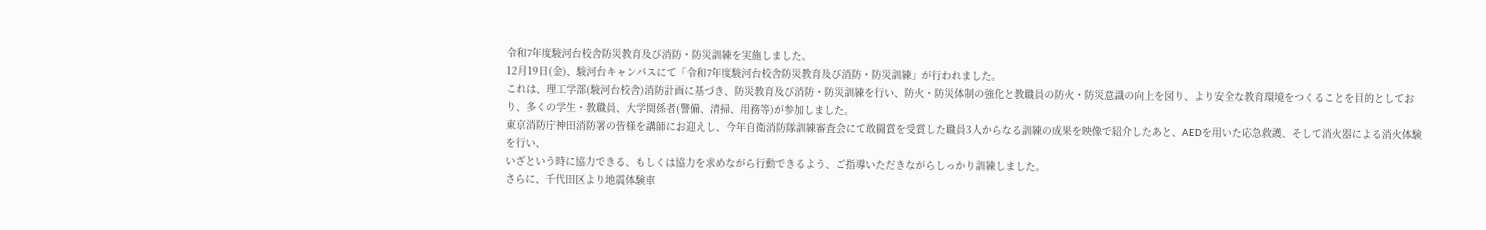令和7年度駿河台校舎防災教育及び消防・防災訓練を実施しました。
12月19日(金)、駿河台キャンパスにて「令和7年度駿河台校舎防災教育及び消防・防災訓練」が行われました。
これは、理工学部(駿河台校舎)消防計画に基づき、防災教育及び消防・防災訓練を行い、防火・防災体制の強化と教職員の防火・防災意識の向上を図り、より安全な教育環境をつくることを目的としており、多くの学生・教職員、大学関係者(警備、清掃、用務等)が参加しました。
東京消防庁神田消防署の皆様を講師にお迎えし、今年自衛消防隊訓練審査会にて敢闘賞を受賞した職員3人からなる訓練の成果を映像で紹介したあと、AEDを用いた応急救護、そして消火器による消火体験を行い、
いざという時に協力できる、もしくは協力を求めながら行動できるよう、ご指導いただきながらしっかり訓練しました。
さらに、千代田区より地震体験車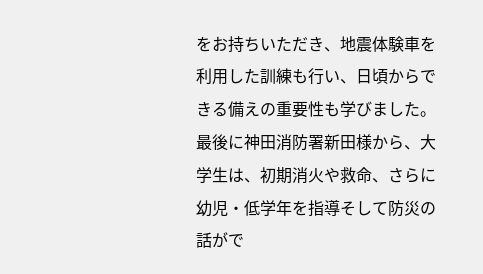をお持ちいただき、地震体験車を利用した訓練も行い、日頃からできる備えの重要性も学びました。
最後に神田消防署新田様から、大学生は、初期消火や救命、さらに幼児・低学年を指導そして防災の話がで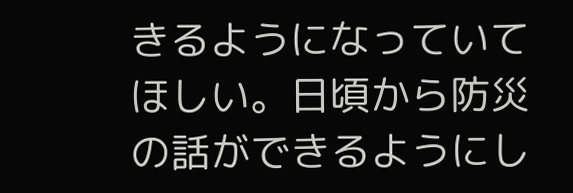きるようになっていてほしい。日頃から防災の話ができるようにし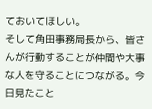ておいてほしい。
そして角田事務局長から、皆さんが行動することが仲間や大事な人を守ることにつながる。今日見たこと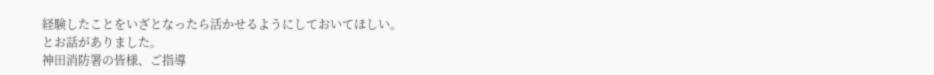経験したことをいざとなったら活かせるようにしておいてほしい。
とお話がありました。
神田消防署の皆様、ご指導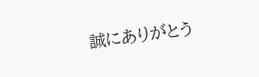誠にありがとう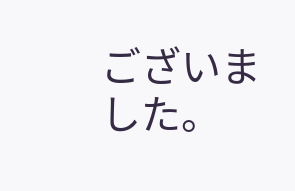ございました。